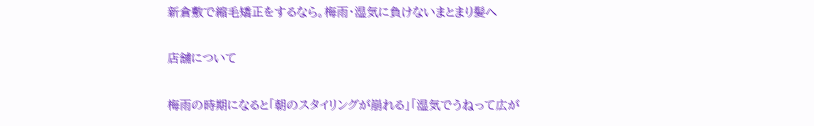新倉敷で縮毛矯正をするなら。梅雨・湿気に負けないまとまり髪へ

店舗について

梅雨の時期になると「朝のスタイリングが崩れる」「湿気でうねって広が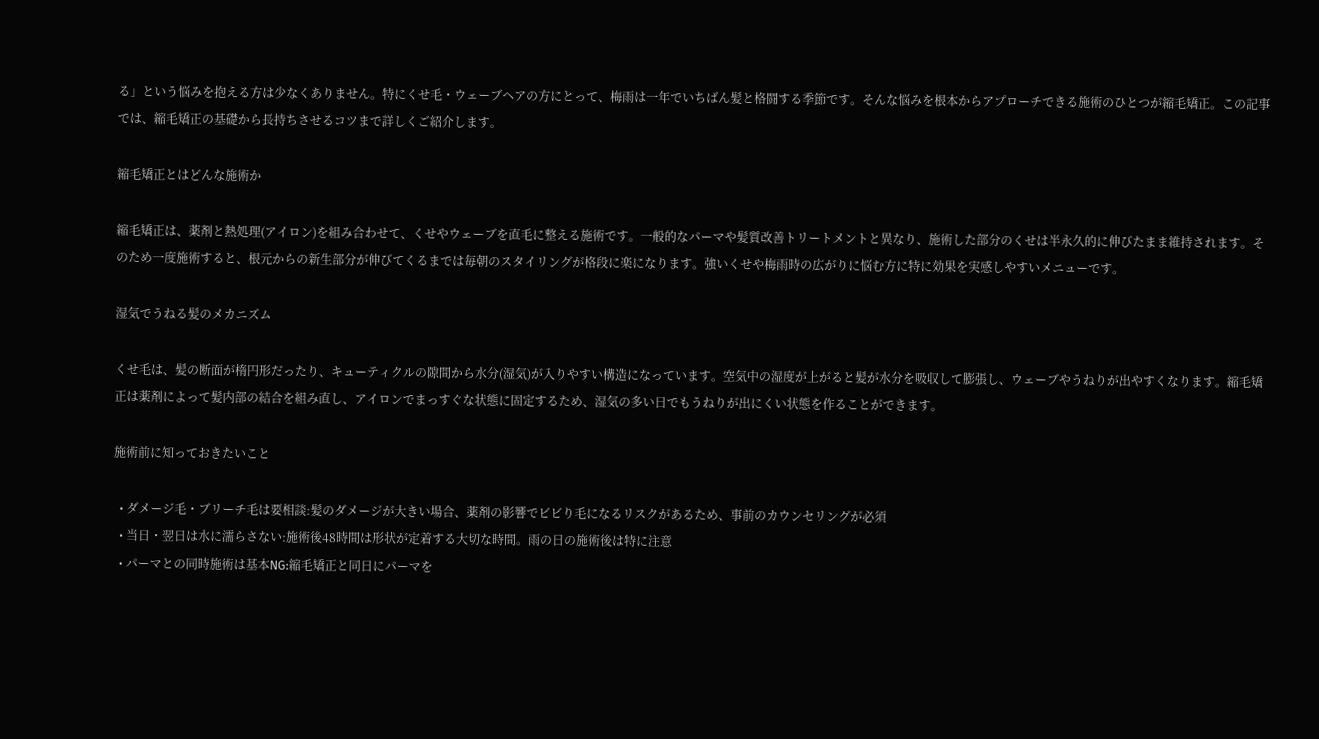る」という悩みを抱える方は少なくありません。特にくせ毛・ウェーブヘアの方にとって、梅雨は一年でいちばん髪と格闘する季節です。そんな悩みを根本からアプローチできる施術のひとつが縮毛矯正。この記事では、縮毛矯正の基礎から長持ちさせるコツまで詳しくご紹介します。

縮毛矯正とはどんな施術か

縮毛矯正は、薬剤と熱処理(アイロン)を組み合わせて、くせやウェーブを直毛に整える施術です。一般的なパーマや髪質改善トリートメントと異なり、施術した部分のくせは半永久的に伸びたまま維持されます。そのため一度施術すると、根元からの新生部分が伸びてくるまでは毎朝のスタイリングが格段に楽になります。強いくせや梅雨時の広がりに悩む方に特に効果を実感しやすいメニューです。

湿気でうねる髪のメカニズム

くせ毛は、髪の断面が楕円形だったり、キューティクルの隙間から水分(湿気)が入りやすい構造になっています。空気中の湿度が上がると髪が水分を吸収して膨張し、ウェーブやうねりが出やすくなります。縮毛矯正は薬剤によって髪内部の結合を組み直し、アイロンでまっすぐな状態に固定するため、湿気の多い日でもうねりが出にくい状態を作ることができます。

施術前に知っておきたいこと

  • ダメージ毛・ブリーチ毛は要相談:髪のダメージが大きい場合、薬剤の影響でビビり毛になるリスクがあるため、事前のカウンセリングが必須
  • 当日・翌日は水に濡らさない:施術後48時間は形状が定着する大切な時間。雨の日の施術後は特に注意
  • パーマとの同時施術は基本NG:縮毛矯正と同日にパーマを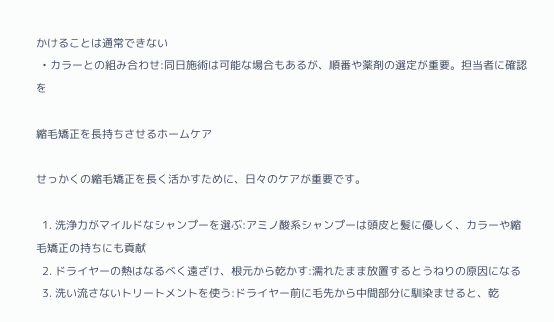かけることは通常できない
  • カラーとの組み合わせ:同日施術は可能な場合もあるが、順番や薬剤の選定が重要。担当者に確認を

縮毛矯正を長持ちさせるホームケア

せっかくの縮毛矯正を長く活かすために、日々のケアが重要です。

  1. 洗浄力がマイルドなシャンプーを選ぶ:アミノ酸系シャンプーは頭皮と髪に優しく、カラーや縮毛矯正の持ちにも貢献
  2. ドライヤーの熱はなるべく遠ざけ、根元から乾かす:濡れたまま放置するとうねりの原因になる
  3. 洗い流さないトリートメントを使う:ドライヤー前に毛先から中間部分に馴染ませると、乾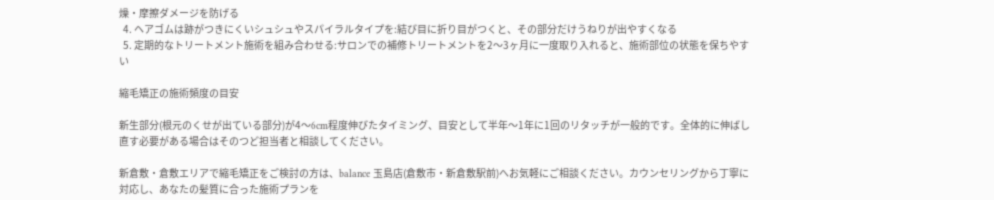燥・摩擦ダメージを防げる
  4. ヘアゴムは跡がつきにくいシュシュやスパイラルタイプを:結び目に折り目がつくと、その部分だけうねりが出やすくなる
  5. 定期的なトリートメント施術を組み合わせる:サロンでの補修トリートメントを2〜3ヶ月に一度取り入れると、施術部位の状態を保ちやすい

縮毛矯正の施術頻度の目安

新生部分(根元のくせが出ている部分)が4〜6cm程度伸びたタイミング、目安として半年〜1年に1回のリタッチが一般的です。全体的に伸ばし直す必要がある場合はそのつど担当者と相談してください。

新倉敷・倉敷エリアで縮毛矯正をご検討の方は、balance 玉島店(倉敷市・新倉敷駅前)へお気軽にご相談ください。カウンセリングから丁寧に対応し、あなたの髪質に合った施術プランを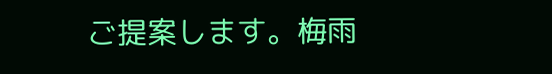ご提案します。梅雨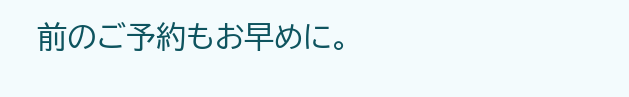前のご予約もお早めに。